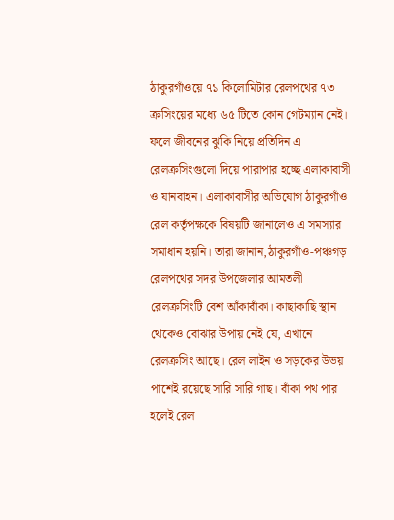ঠাকুরগাঁওয়ে ৭১ কিলোমিটার রেলপথের ৭৩ ক্রসিংয়ের মধ্যে ৬৫ টিতে কোন গেটম্যান নেই। ফলে জীবনের ঝুকি নিয়ে প্রতিদিন এ রেলক্রসিংগুলো দিয়ে পারাপার হচ্ছে এলাকাবাসী ও যানবাহন। এলাকাবাসীর অভিযোগ ঠাকুরগাঁও রেল কর্তৃপক্ষকে বিষয়টি জানালেও এ সমস্যার সমাধান হয়নি। তারা জানান,ঠাকুরগাঁও-পঞ্চগড় রেলপথের সদর উপজেলার আমতলী রেলক্রসিংটি বেশ আঁকাবাঁকা। কাছাকাছি স্থান থেকেও বোঝার উপায় নেই যে, এখানে রেলক্রসিং আছে। রেল লাইন ও সড়কের উভয় পাশেই রয়েছে সারি সারি গাছ। বাঁকা পথ পার হলেই রেল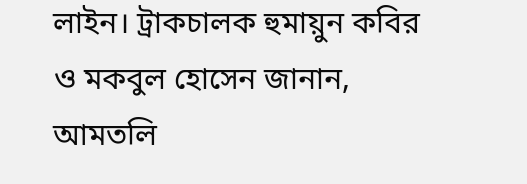লাইন। ট্রাকচালক হুমায়ুন কবির ও মকবুল হোসেন জানান, আমতলি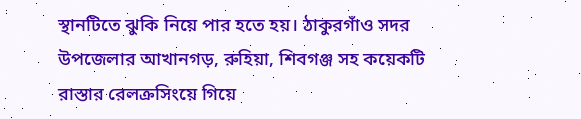স্থানটিতে ঝুকি নিয়ে পার হতে হয়। ঠাকুরগাঁও সদর উপজেলার আখানগড়, রুহিয়া, শিবগঞ্জ সহ কয়েকটি রাস্তার রেলক্রসিংয়ে গিয়ে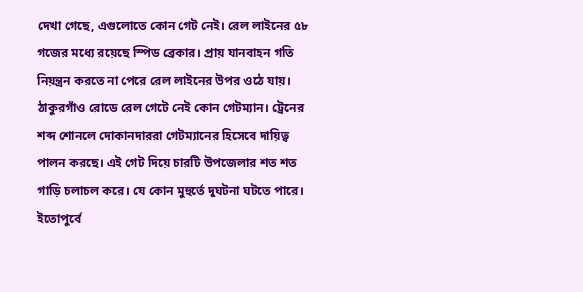দেখা গেছে, এগুলোতে কোন গেট নেই। রেল লাইনের ৫৮ গজের মধ্যে রয়েছে স্পিড ব্রেকার। প্রায় যানবাহন গতি নিয়ন্ত্রন করতে না পেরে রেল লাইনের উপর ওঠে যায়। ঠাকুরগাঁও রোডে রেল গেটে নেই কোন গেটম্যান। ট্রেনের শব্দ শোনলে দোকানদাররা গেটম্যানের হিসেবে দায়িত্ব পালন করছে। এই গেট দিয়ে চারটি উপজেলার শত শত গাড়ি চলাচল করে। যে কোন মুহুর্তে দুঘটনা ঘটতে পারে। ইতোপুর্বে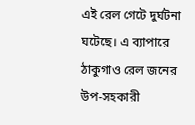এই রেল গেটে দুর্ঘটনা ঘটেছে। এ ব্যাপারে ঠাকুগাও রেল জনের উপ-সহকারী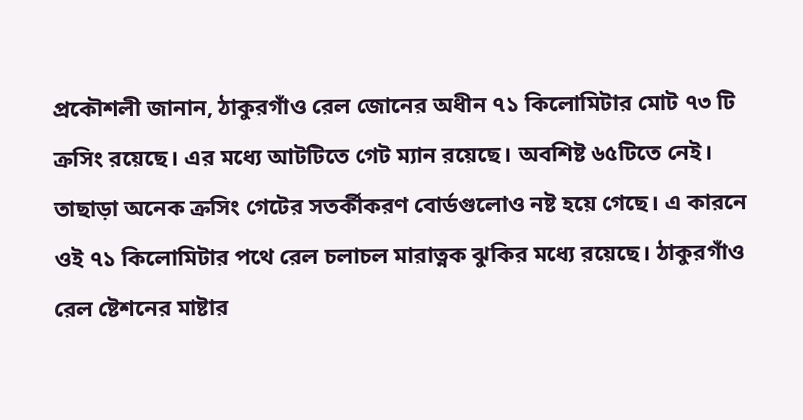প্রকৌশলী জানান, ঠাকুরগাঁও রেল জোনের অধীন ৭১ কিলোমিটার মোট ৭৩ টি ক্রসিং রয়েছে। এর মধ্যে আটটিতে গেট ম্যান রয়েছে। অবশিষ্ট ৬৫টিতে নেই। তাছাড়া অনেক ক্রসিং গেটের সতর্কীকরণ বোর্ডগুলোও নষ্ট হয়ে গেছে। এ কারনে ওই ৭১ কিলোমিটার পথে রেল চলাচল মারাত্নক ঝুকির মধ্যে রয়েছে। ঠাকুরগাঁও রেল ষ্টেশনের মাষ্টার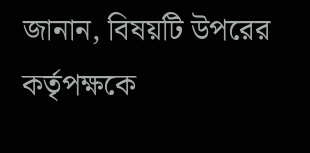জানান, বিষয়টি উপরের কর্তৃপক্ষকে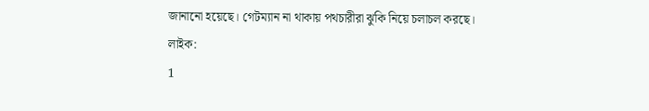জানানো হয়েছে। গেটম্যান না থাকায় পথচারীরা ঝুকি নিয়ে চলাচল করছে।
লাইক:
1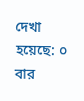দেখা হয়েছে: ০ বার